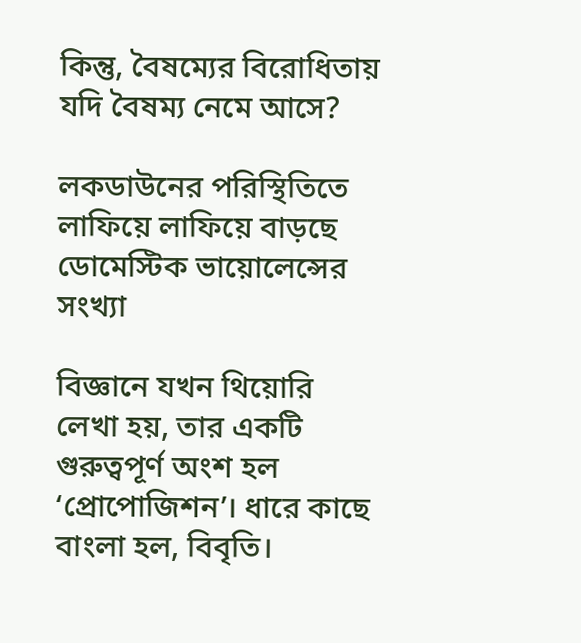কিন্তু, বৈষম্যের বিরোধিতায় যদি বৈষম্য নেমে আসে?

লকডাউনের পরিস্থিতিতে লাফিয়ে লাফিয়ে বাড়ছে ডোমেস্টিক ভায়োলেন্সের সংখ্যা

বিজ্ঞানে যখন থিয়োরি লেখা হয়, তার একটি গুরুত্বপূর্ণ অংশ হল ‘প্রোপোজিশন’। ধারে কাছে বাংলা হল, বিবৃতি।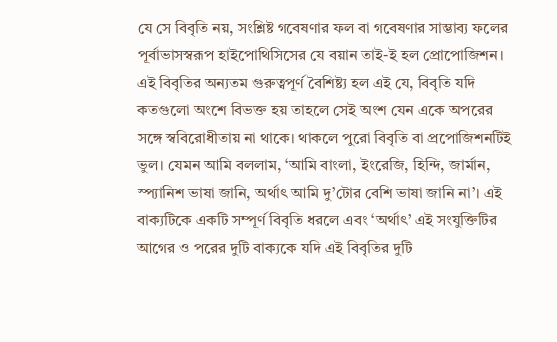যে সে বিবৃতি নয়, সংশ্লিষ্ট গবেষণার ফল বা গবেষণার সাম্ভাব্য ফলের পূর্বাভাসস্বরূপ হাইপোথিসিসের যে বয়ান তাই-ই হল প্রোপোজিশন। এই বিবৃতির অন্যতম গুরুত্বপূর্ণ বৈশিষ্ট্য হল এই যে, বিবৃতি যদি কতগুলো অংশে বিভক্ত হয় তাহলে সেই অংশ যেন একে অপরের সঙ্গে স্ববিরোধীতায় না থাকে। থাকলে পুরো বিবৃতি বা প্রপোজিশনটিই ভুল। যেমন আমি বললাম, ‘আমি বাংলা, ইংরেজি, হিন্দি, জার্মান, স্প্যানিশ ভাষা জানি, অর্থাৎ আমি দু’টোর বেশি ভাষা জানি না’। এই বাক্যটিকে একটি সম্পূর্ণ বিবৃতি ধরলে এবং ‘অর্থাৎ’ এই সংযুক্তিটির আগের ও পরের দুটি বাক্যকে যদি এই বিবৃতির দুটি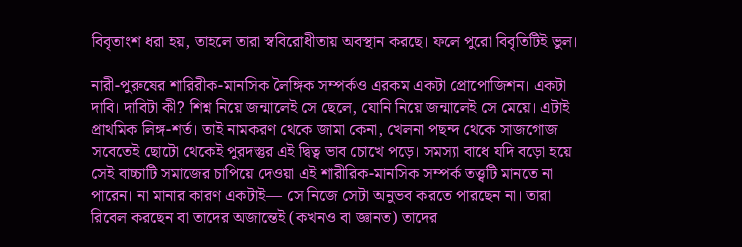বিবৃতাংশ ধরা হয়, তাহলে তারা স্ববিরোধীতায় অবস্থান করছে। ফলে পুরো বিবৃতিটিই ভুল।

নারী-পুরুষের শারিরীক-মানসিক লৈঙ্গিক সম্পর্কও এরকম একটা প্রোপোজিশন। একটা দাবি। দাবিটা কী? শিশ্ন নিয়ে জন্মালেই সে ছেলে, যোনি নিয়ে জন্মালেই সে মেয়ে। এটাই প্রাথমিক লিঙ্গ-শর্ত। তাই নামকরণ থেকে জামা কেনা, খেলনা পছন্দ থেকে সাজগোজ সবেতেই ছোটো থেকেই পুরদস্তুর এই দ্বিত্ব ভাব চোখে পড়ে। সমস্যা বাধে যদি বড়ো হয়ে সেই বাচ্চাটি সমাজের চাপিয়ে দেওয়া এই শারীরিক-মানসিক সম্পর্ক তত্ত্বটি মানতে না পারেন। না মানার কারণ একটাই— সে নিজে সেটা অনুভব করতে পারছেন না। তারা রিবেল করছেন বা তাদের অজান্তেই (কখনও বা জ্ঞানত) তাদের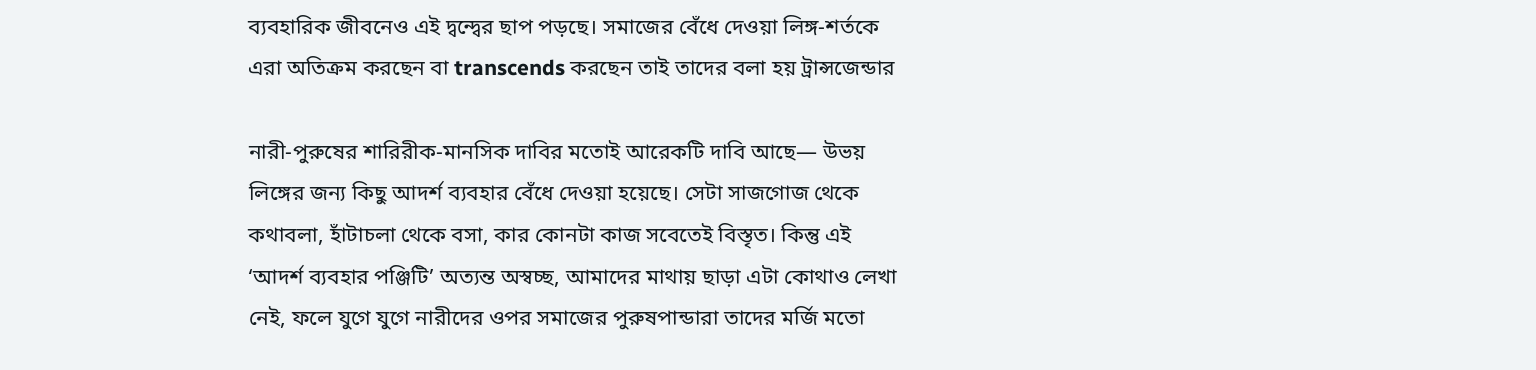ব্যবহারিক জীবনেও এই দ্বন্দ্বের ছাপ পড়ছে। সমাজের বেঁধে দেওয়া লিঙ্গ-শর্তকে এরা অতিক্রম করছেন বা transcends করছেন তাই তাদের বলা হয় ট্রান্সজেন্ডার

নারী-পুরুষের শারিরীক-মানসিক দাবির মতোই আরেকটি দাবি আছে— উভয় লিঙ্গের জন্য কিছু আদর্শ ব্যবহার বেঁধে দেওয়া হয়েছে। সেটা সাজগোজ থেকে কথাবলা, হাঁটাচলা থেকে বসা, কার কোনটা কাজ সবেতেই বিস্তৃত। কিন্তু এই ‘আদর্শ ব্যবহার পঞ্জিটি’ অত্যন্ত অস্বচ্ছ, আমাদের মাথায় ছাড়া এটা কোথাও লেখা নেই, ফলে যুগে যুগে নারীদের ওপর সমাজের পুরুষপান্ডারা তাদের মর্জি মতো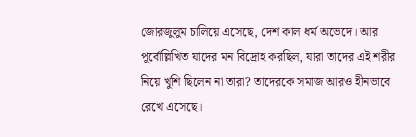জোরজুলুম চালিয়ে এসেছে, দেশ কাল ধর্ম অভেদে। আর পূর্বোল্লিখিত যাদের মন বিদ্রোহ করছিল, যারা তাদের এই শরীর নিয়ে খুশি ছিলেন না তারা? তাদেরকে সমাজ আরও হীনভাবে রেখে এসেছে।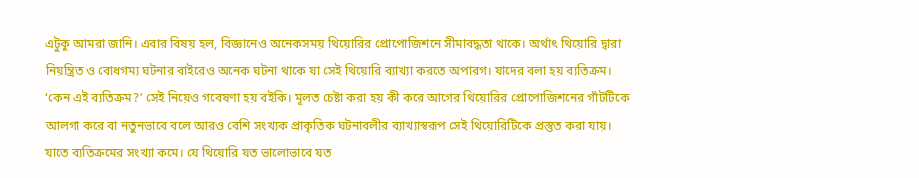এটুকু আমরা জানি। এবার বিষয় হল, বিজ্ঞানেও অনেকসময় থিয়োরির প্রোপোজিশনে সীমাবদ্ধতা থাকে। অর্থাৎ থিয়োরি দ্বারা নিয়ন্ত্রিত ও বোধগম্য ঘটনার বাইরেও অনেক ঘটনা থাকে যা সেই থিয়োরি ব্যাখ্যা করতে অপারগ। যাদের বলা হয় ব্যতিক্রম। ‘কেন এই ব্যতিক্রম?’ সেই নিয়েও গবেষণা হয় বইকি। মূলত চেষ্টা করা হয় কী করে আগের থিয়োরির প্রোপোজিশনের গাঁটটিকে আলগা করে বা নতুনভাবে বলে আরও বেশি সংখ্যক প্রাকৃতিক ঘটনাবলীর ব্যাখ্যাস্বরূপ সেই থিয়োরিটিকে প্রস্তুত করা যায়। যাতে ব্যতিক্রমের সংখ্যা কমে। যে থিয়োরি যত ভালোভাবে যত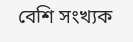বেশি সংখ্যক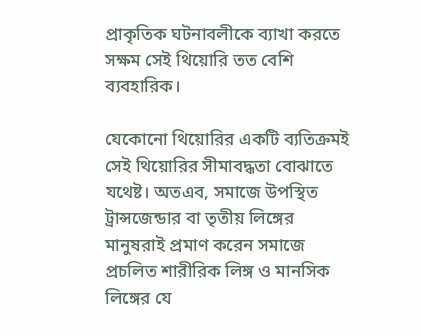প্রাকৃতিক ঘটনাবলীকে ব্যাখা করতে সক্ষম সেই থিয়োরি তত বেশি ব্যবহারিক।

যেকোনো থিয়োরির একটি ব্যতিক্রমই সেই থিয়োরির সীমাবদ্ধতা বোঝাতে যথেষ্ট। অতএব, সমাজে উপস্থিত ট্রান্সজেন্ডার বা তৃতীয় লিঙ্গের মানুষরাই প্রমাণ করেন সমাজে প্রচলিত শারীরিক লিঙ্গ ও মানসিক লিঙ্গের যে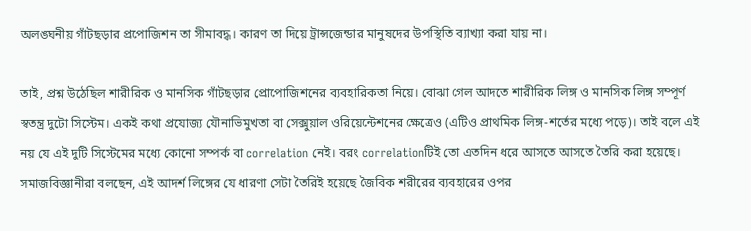অলঙ্ঘনীয় গাঁটছড়ার প্রপোজিশন তা সীমাবদ্ধ। কারণ তা দিয়ে ট্রান্সজেন্ডার মানুষদের উপস্থিতি ব্যাখ্যা করা যায় না।

তাই, প্রশ্ন উঠেছিল শারীরিক ও মানসিক গাঁটছড়ার প্রোপোজিশনের ব্যবহারিকতা নিয়ে। বোঝা গেল আদতে শারীরিক লিঙ্গ ও মানসিক লিঙ্গ সম্পূর্ণ স্বতন্ত্র দুটো সিস্টেম। একই কথা প্রযোজ্য যৌনাভিমুখতা বা সেক্সুয়াল ওরিয়েন্টেশনের ক্ষেত্রেও (এটিও প্রাথমিক লিঙ্গ-শর্তের মধ্যে পড়ে)। তাই বলে এই নয় যে এই দুটি সিস্টেমের মধ্যে কোনো সম্পর্ক বা correlation নেই। বরং correlationটিই তো এতদিন ধরে আসতে আসতে তৈরি করা হয়েছে। সমাজবিজ্ঞানীরা বলছেন, এই আদর্শ লিঙ্গের যে ধারণা সেটা তৈরিই হয়েছে জৈবিক শরীরের ব্যবহারের ওপর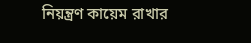নিয়ন্ত্রণ কায়েম রাখার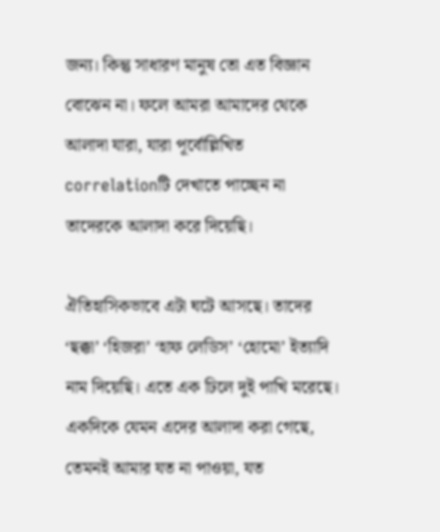জন্য। কিন্তু সাধারণ মানুষ তো এত বিজ্ঞান বোঝেন না। ফলে আমরা আমাদের থেকে আলাদা যারা, যারা পূর্বোল্লিখিত correlationটি দেখাতে পাচ্ছেন না তাদেরকে আলাদা করে দিয়েছি।

ঐতিহাসিকভাবে এটা ঘটে আসছে। তাদের ‘ছক্কা’ ‘হিজরা’ ‘হাফ লেডিস’ ‘হোমো’ ইত্যাদি নাম দিয়েছি। এতে এক ঢিলে দুই পাখি মরেছে। একদিকে যেমন এদের আলাদা করা গেছে, তেমনই আমার যত না পাওয়া, যত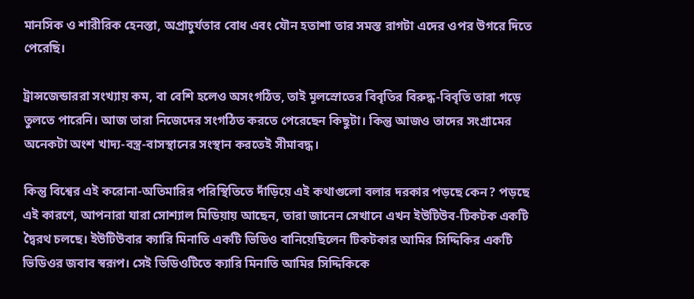মানসিক ও শারীরিক হেনস্তা, অপ্রাচুর্যতার বোধ এবং যৌন হতাশা তার সমস্ত রাগটা এদের ওপর উগরে দিতে পেরেছি।

ট্রান্সজেন্ডাররা সংখ্যায় কম, বা বেশি হলেও অসংগঠিত, তাই মূলস্রোতের বিবৃতির বিরুদ্ধ-বিবৃতি তারা গড়ে তুলতে পারেনি। আজ তারা নিজেদের সংগঠিত করতে পেরেছেন কিছুটা। কিন্তু আজও তাদের সংগ্রামের অনেকটা অংশ খাদ্য-বস্ত্র-বাসস্থানের সংস্থান করতেই সীমাবদ্ধ।

কিন্তু বিশ্বের এই করোনা-অতিমারির পরিস্থিতিতে দাঁড়িয়ে এই কথাগুলো বলার দরকার পড়ছে কেন? পড়ছে এই কারণে, আপনারা যারা সোশ্যাল মিডিয়ায় আছেন, তারা জানেন সেখানে এখন ইউটিউব-টিকটক একটি দ্বৈরথ চলছে। ইউটিউবার ক্যারি মিনাতি একটি ভিডিও বানিয়েছিলেন টিকটকার আমির সিদ্দিকির একটি ভিডিওর জবাব স্বরূপ। সেই ভিডিওটিতে ক্যারি মিনাতি আমির সিদ্দিকিকে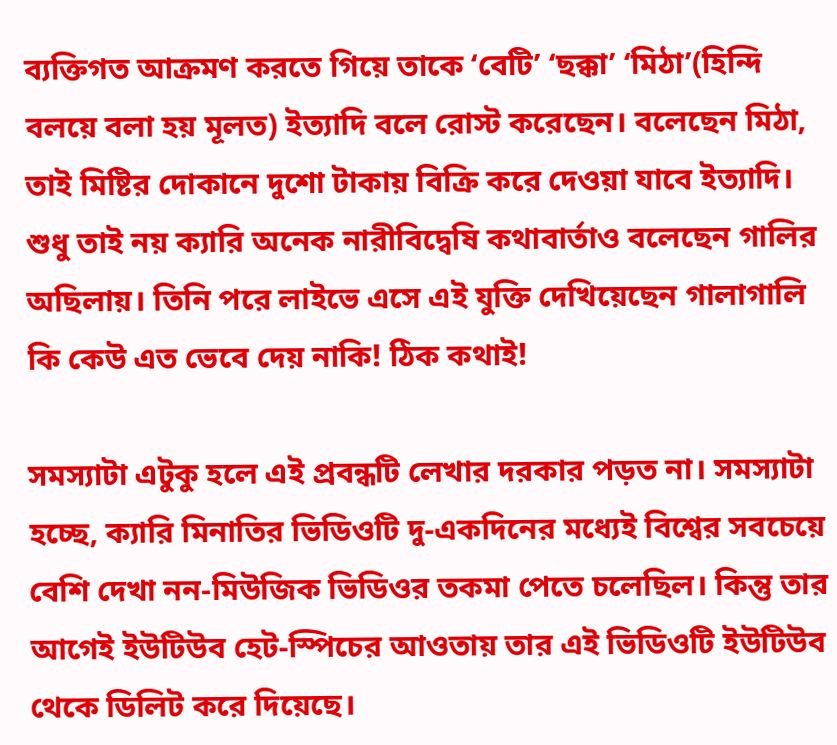ব্যক্তিগত আক্রমণ করতে গিয়ে তাকে ‘বেটি’ ‘ছক্কা’ ‘মিঠা’(হিন্দি বলয়ে বলা হয় মূলত) ইত্যাদি বলে রোস্ট করেছেন। বলেছেন মিঠা, তাই মিষ্টির দোকানে দুশো টাকায় বিক্রি করে দেওয়া যাবে ইত্যাদি। শুধু তাই নয় ক্যারি অনেক নারীবিদ্বেষি কথাবার্তাও বলেছেন গালির অছিলায়। তিনি পরে লাইভে এসে এই যুক্তি দেখিয়েছেন গালাগালি কি কেউ এত ভেবে দেয় নাকি! ঠিক কথাই!

সমস্যাটা এটুকু হলে এই প্রবন্ধটি লেখার দরকার পড়ত না। সমস্যাটা হচ্ছে, ক্যারি মিনাতির ভিডিওটি দু-একদিনের মধ্যেই বিশ্বের সবচেয়ে বেশি দেখা নন-মিউজিক ভিডিওর তকমা পেতে চলেছিল। কিন্তু তার আগেই ইউটিউব হেট-স্পিচের আওতায় তার এই ভিডিওটি ইউটিউব থেকে ডিলিট করে দিয়েছে।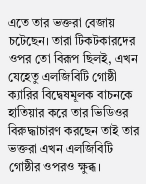এতে তার ভক্তরা বেজায় চটেছেন। তারা টিকটকারদের ওপর তো বিরূপ ছিলই, এখন যেহেতু এলজিবিটি গোষ্ঠী ক্যারির বিদ্বেষমূলক বাচনকে হাতিয়ার করে তার ভিডিওর বিরুদ্ধাচারণ করছেন তাই তার ভক্তরা এখন এলজিবিটি গোষ্ঠীর ওপরও ক্ষুব্ধ।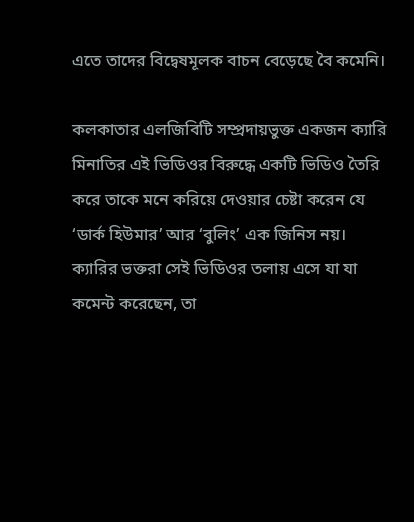এতে তাদের বিদ্বেষমূলক বাচন বেড়েছে বৈ কমেনি।

কলকাতার এলজিবিটি সম্প্রদায়ভুক্ত একজন ক্যারি মিনাতির এই ভিডিওর বিরুদ্ধে একটি ভিডিও তৈরি করে তাকে মনে করিয়ে দেওয়ার চেষ্টা করেন যে ‘ডার্ক হিউমার’ আর ‘বুলিং’ এক জিনিস নয়। ক্যারির ভক্তরা সেই ভিডিওর তলায় এসে যা যা কমেন্ট করেছেন, তা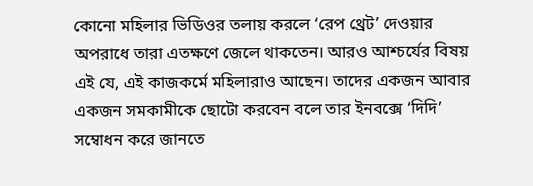কোনো মহিলার ভিডিওর তলায় করলে ‘রেপ থ্রেট’ দেওয়ার অপরাধে তারা এতক্ষণে জেলে থাকতেন। আরও আশ্চর্যের বিষয় এই যে, এই কাজকর্মে মহিলারাও আছেন। তাদের একজন আবার একজন সমকামীকে ছোটো করবেন বলে তার ইনবক্সে ‘দিদি’ সম্বোধন করে জানতে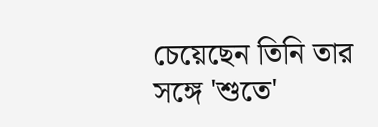চেয়েছেন তিনি তার সঙ্গে 'শুতে'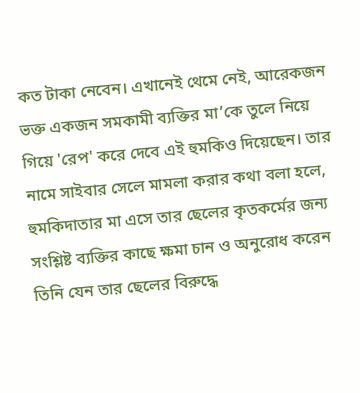কত টাকা নেবেন। এখানেই থেমে নেই, আরেকজন ভক্ত একজন সমকামী ব্যক্তির মা’কে তুলে নিয়ে গিয়ে 'রেপ' করে দেবে এই হুমকিও দিয়েছেন। তার নামে সাইবার সেলে মামলা করার কথা বলা হলে, হুমকিদাতার মা এসে তার ছেলের কৃতকর্মের জন্য সংশ্লিষ্ট ব্যক্তির কাছে ক্ষমা চান ও অনুরোধ করেন তিনি যেন তার ছেলের বিরুদ্ধে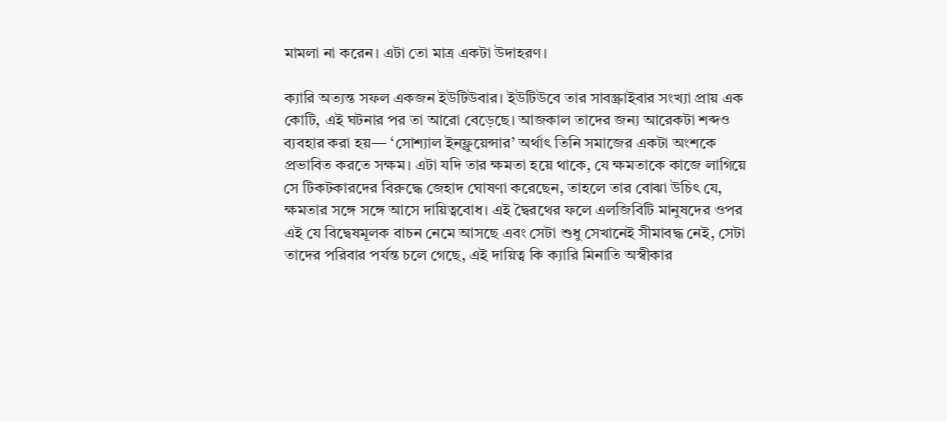মামলা না করেন। এটা তো মাত্র একটা উদাহরণ।

ক্যারি অত্যন্ত সফল একজন ইউটিউবার। ইউটিউবে তার সাবস্ক্রাইবার সংখ্যা প্রায় এক কোটি, এই ঘটনার পর তা আরো বেড়েছে। আজকাল তাদের জন্য আরেকটা শব্দও ব্যবহার করা হয়— ‘সোশ্যাল ইনফ্লুয়েন্সার’ অর্থাৎ তিনি সমাজের একটা অংশকে প্রভাবিত করতে সক্ষম। এটা যদি তার ক্ষমতা হয়ে থাকে, যে ক্ষমতাকে কাজে লাগিয়ে সে টিকটকারদের বিরুদ্ধে জেহাদ ঘোষণা করেছেন, তাহলে তার বোঝা উচিৎ যে, ক্ষমতার সঙ্গে সঙ্গে আসে দায়িত্ববোধ। এই দ্বৈরথের ফলে এলজিবিটি মানুষদের ওপর এই যে বিদ্বেষমূলক বাচন নেমে আসছে এবং সেটা শুধু সেখানেই সীমাবদ্ধ নেই, সেটা তাদের পরিবার পর্যন্ত চলে গেছে, এই দায়িত্ব কি ক্যারি মিনাতি অস্বীকার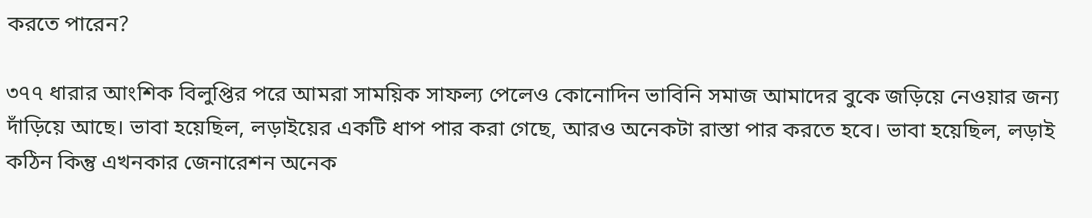করতে পারেন?

৩৭৭ ধারার আংশিক বিলুপ্তির পরে আমরা সাময়িক সাফল্য পেলেও কোনোদিন ভাবিনি সমাজ আমাদের বুকে জড়িয়ে নেওয়ার জন্য দাঁড়িয়ে আছে। ভাবা হয়েছিল, লড়াইয়ের একটি ধাপ পার করা গেছে, আরও অনেকটা রাস্তা পার করতে হবে। ভাবা হয়েছিল, লড়াই কঠিন কিন্তু এখনকার জেনারেশন অনেক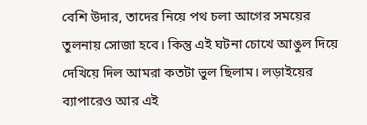বেশি উদার, তাদের নিয়ে পথ চলা আগের সময়ের তুলনায় সোজা হবে। কিন্তু এই ঘটনা চোখে আঙুল দিয়ে দেখিয়ে দিল আমরা কতটা ভুল ছিলাম। লড়াইয়ের ব্যাপারেও আর এই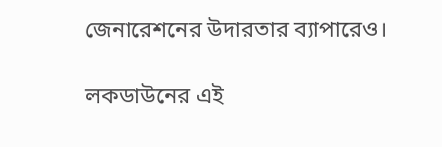জেনারেশনের উদারতার ব্যাপারেও।

লকডাউনের এই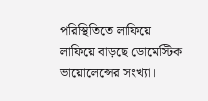পরিস্থিতিতে লাফিয়ে লাফিয়ে বাড়ছে ডোমেস্টিক ভায়োলেন্সের সংখ্যা।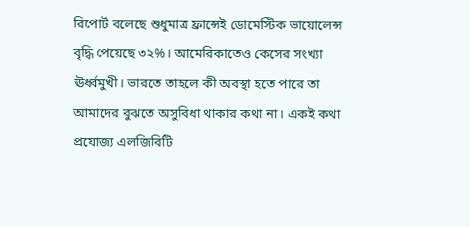রিপোর্ট বলেছে শুধুমাত্র ফ্রান্সেই ডোমেস্টিক ভায়োলেন্স বৃদ্ধি পেয়েছে ৩২%। আমেরিকাতেও কেসের সংখ্যা ঊর্ধ্বমুখী। ভারতে তাহলে কী অবস্থা হতে পারে তা আমাদের বুঝতে অসুবিধা থাকার কথা না। একই কথা প্রযোজ্য এলজিবিটি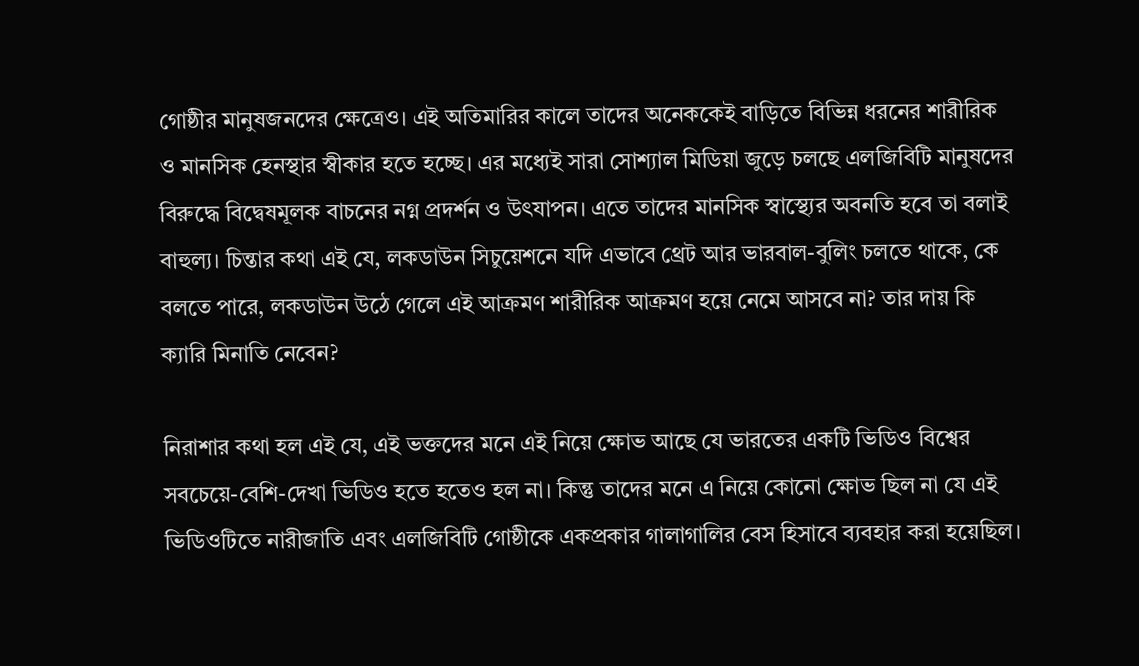গোষ্ঠীর মানুষজনদের ক্ষেত্রেও। এই অতিমারির কালে তাদের অনেককেই বাড়িতে বিভিন্ন ধরনের শারীরিক ও মানসিক হেনস্থার স্বীকার হতে হচ্ছে। এর মধ্যেই সারা সোশ্যাল মিডিয়া জুড়ে চলছে এলজিবিটি মানুষদের বিরুদ্ধে বিদ্বেষমূলক বাচনের নগ্ন প্রদর্শন ও উৎযাপন। এতে তাদের মানসিক স্বাস্থ্যের অবনতি হবে তা বলাই বাহুল্য। চিন্তার কথা এই যে, লকডাউন সিচুয়েশনে যদি এভাবে থ্রেট আর ভারবাল-বুলিং চলতে থাকে, কে বলতে পারে, লকডাউন উঠে গেলে এই আক্রমণ শারীরিক আক্রমণ হয়ে নেমে আসবে না? তার দায় কি ক্যারি মিনাতি নেবেন?

নিরাশার কথা হল এই যে, এই ভক্তদের মনে এই নিয়ে ক্ষোভ আছে যে ভারতের একটি ভিডিও বিশ্বের সবচেয়ে-বেশি-দেখা ভিডিও হতে হতেও হল না। কিন্তু তাদের মনে এ নিয়ে কোনো ক্ষোভ ছিল না যে এই ভিডিওটিতে নারীজাতি এবং এলজিবিটি গোষ্ঠীকে একপ্রকার গালাগালির বেস হিসাবে ব্যবহার করা হয়েছিল।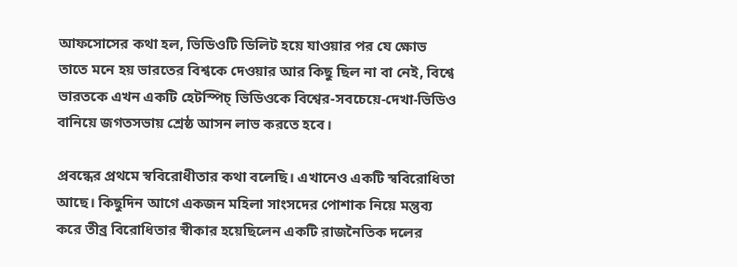আফসোসের কথা হল, ভিডিওটি ডিলিট হয়ে যাওয়ার পর যে ক্ষোভ তাতে মনে হয় ভারতের বিশ্বকে দেওয়ার আর কিছু ছিল না বা নেই, বিশ্বে ভারতকে এখন একটি হেটস্পিচ্‌ ভিডিওকে বিশ্বের-সবচেয়ে-দেখা-ভিডিও বানিয়ে জগতসভায় শ্রেষ্ঠ আসন লাভ করতে হবে।

প্রবন্ধের প্রথমে স্ববিরোধীতার কথা বলেছি। এখানেও একটি স্ববিরোধিতা আছে। কিছুদিন আগে একজন মহিলা সাংসদের পোশাক নিয়ে মন্তুব্য করে তীব্র বিরোধিতার স্বীকার হয়েছিলেন একটি রাজনৈতিক দলের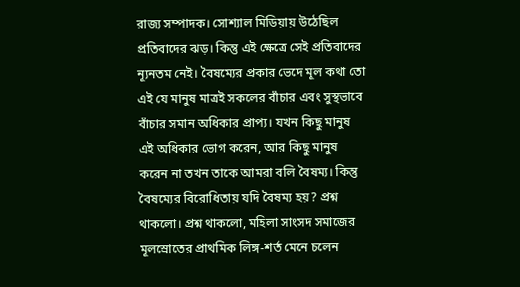রাজ্য সম্পাদক। সোশ্যাল মিডিয়ায় উঠেছিল প্রতিবাদের ঝড়। কিন্তু এই ক্ষেত্রে সেই প্রতিবাদের ন্যূনতম নেই। বৈষম্যের প্রকার ভেদে মূল কথা তো এই যে মানুষ মাত্রই সকলের বাঁচার এবং সুস্থভাবে বাঁচার সমান অধিকার প্রাপ্য। যখন কিছু মানুষ এই অধিকার ভোগ করেন, আর কিছু মানুষ করেন না তখন তাকে আমরা বলি বৈষম্য। কিন্তু বৈষম্যের বিরোধিতায় যদি বৈষম্য হয়? প্রশ্ন থাকলো। প্রশ্ন থাকলো, মহিলা সাংসদ সমাজের মূলস্রোতের প্রাথমিক লিঙ্গ-শর্ত মেনে চলেন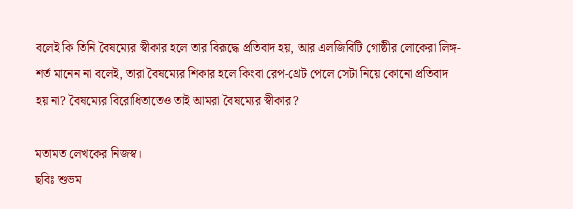বলেই কি তিনি বৈষম্যের স্বীকার হলে তার বিরূদ্ধে প্রতিবাদ হয়, আর এলজিবিটি গোষ্ঠীর লোকেরা লিঙ্গ-শর্ত মানেন না বলেই, তারা বৈষম্যের শিকার হলে কিংবা রেপ-থ্রেট পেলে সেটা নিয়ে কোনো প্রতিবাদ হয় না? বৈষম্যের বিরোধিতাতেও তাই আমরা বৈষম্যের স্বীকার?

মতামত লেখকের নিজস্ব।
ছবিঃ শুভম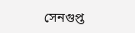সেনগুপ্ত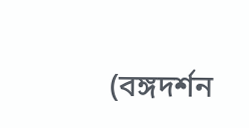(বঙ্গদর্শন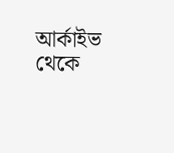আর্কাইভ থেকে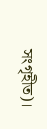সংগৃহীত)।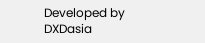Developed by DXDasia